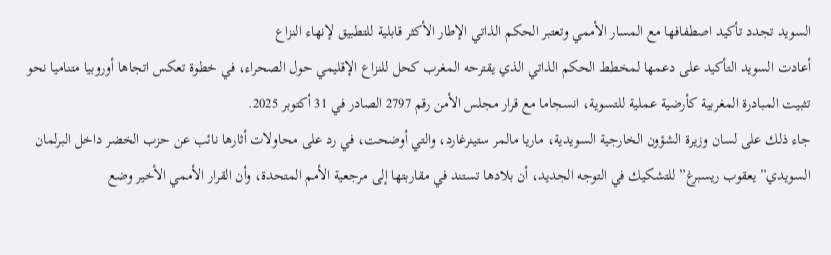السويد تجدد تأكيد اصطفافها مع المسار الأممي وتعتبر الحكم الذاتي الإطار الأكثر قابلية للتطبيق لإنهاء النزاع
أعادت السويد التأكيد على دعمها لمخطط الحكم الذاتي الذي يقترحه المغرب كحل للنزاع الإقليمي حول الصحراء، في خطوة تعكس اتجاها أوروبيا متناميا نحو تثبيت المبادرة المغربية كأرضية عملية للتسوية، انسجاما مع قرار مجلس الأمن رقم 2797 الصادر في 31 أكتوبر 2025.
جاء ذلك على لسان وزيرة الشؤون الخارجية السويدية، ماريا مالمر ستينرغارد، والتي أوضحت، في رد على محاولات أثارها نائب عن حزب الخضر داخل البرلمان السويدي”يعقوب ريسبرغ” للتشكيك في التوجه الجديد، أن بلادها تستند في مقاربتها إلى مرجعية الأمم المتحدة، وأن القرار الأممي الأخير وضع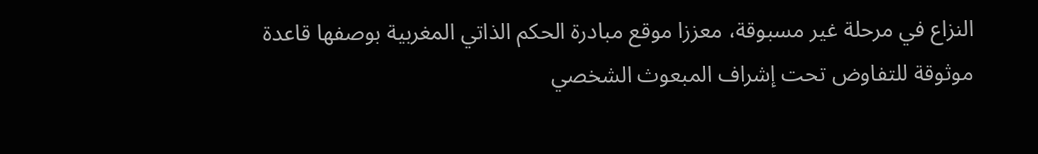النزاع في مرحلة غير مسبوقة، معززا موقع مبادرة الحكم الذاتي المغربية بوصفها قاعدة موثوقة للتفاوض تحت إشراف المبعوث الشخصي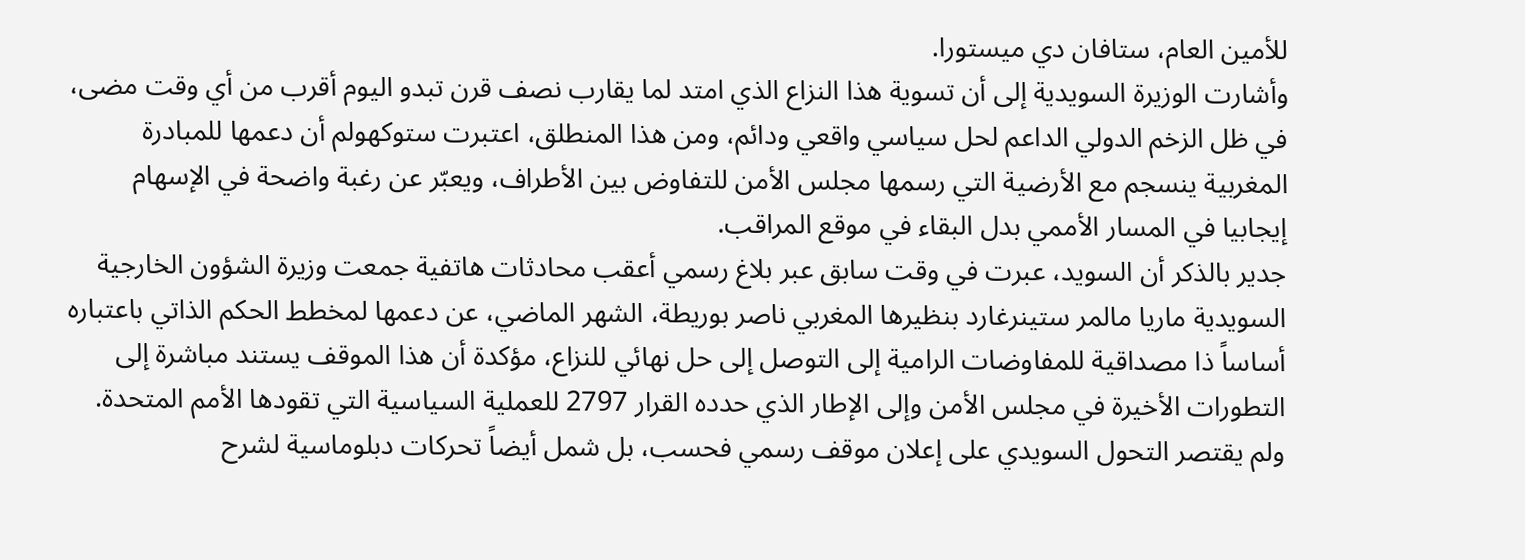للأمين العام، ستافان دي ميستورا.
وأشارت الوزيرة السويدية إلى أن تسوية هذا النزاع الذي امتد لما يقارب نصف قرن تبدو اليوم أقرب من أي وقت مضى، في ظل الزخم الدولي الداعم لحل سياسي واقعي ودائم، ومن هذا المنطلق، اعتبرت ستوكهولم أن دعمها للمبادرة المغربية ينسجم مع الأرضية التي رسمها مجلس الأمن للتفاوض بين الأطراف، ويعبّر عن رغبة واضحة في الإسهام إيجابيا في المسار الأممي بدل البقاء في موقع المراقب.
جدير بالذكر أن السويد، عبرت في وقت سابق عبر بلاغ رسمي أعقب محادثات هاتفية جمعت وزيرة الشؤون الخارجية السويدية ماريا مالمر ستينرغارد بنظيرها المغربي ناصر بوريطة، الشهر الماضي، عن دعمها لمخطط الحكم الذاتي باعتباره أساساً ذا مصداقية للمفاوضات الرامية إلى التوصل إلى حل نهائي للنزاع، مؤكدة أن هذا الموقف يستند مباشرة إلى التطورات الأخيرة في مجلس الأمن وإلى الإطار الذي حدده القرار 2797 للعملية السياسية التي تقودها الأمم المتحدة.
ولم يقتصر التحول السويدي على إعلان موقف رسمي فحسب، بل شمل أيضاً تحركات دبلوماسية لشرح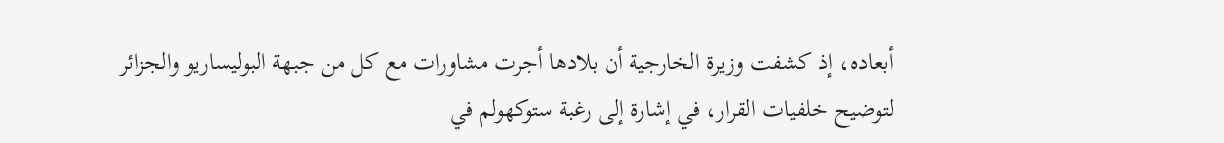أبعاده، إذ كشفت وزيرة الخارجية أن بلادها أجرت مشاورات مع كل من جبهة البوليساريو والجزائر لتوضيح خلفيات القرار، في إشارة إلى رغبة ستوكهولم في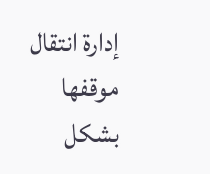إدارة انتقال موقفها بشكل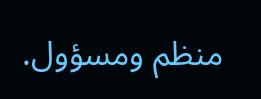منظم ومسؤول.